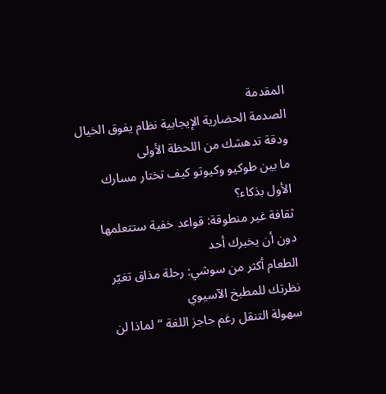المقدمة
الصدمة الحضارية الإيجابية نظام يفوق الخيال ودقة تدهشك من اللحظة الأولى
ما بين طوكيو وكيوتو كيف تختار مسارك الأول بذكاء؟
ثقافة غير منطوقة: قواعد خفية ستتعلمها دون أن يخبرك أحد
الطعام أكثر من سوشي: رحلة مذاق تغيّر نظرتك للمطبخ الآسيوي
سهولة التنقل رغم حاجز اللغة “لماذا لن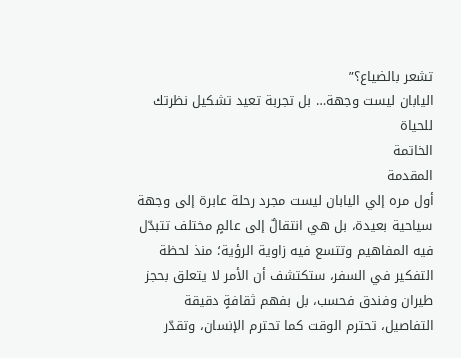تشعر بالضياع؟”
اليابان ليست وجهة… بل تجربة تعيد تشكيل نظرتك للحياة
الخاتمة
المقدمة
أول مره إلي اليابان ليست مجرد رحلة عابرة إلى وجهة سياحية بعيدة، بل هي انتقالٌ إلى عالمٍ مختلف تتبدّل فيه المفاهيم وتتسع فيه زاوية الرؤية؛ منذ لحظة التفكير في السفر، ستكتشف أن الأمر لا يتعلق بحجز طيران وفندق فحسب، بل بفهم ثقافةٍ دقيقة التفاصيل، تحترم الوقت كما تحترم الإنسان، وتقدّر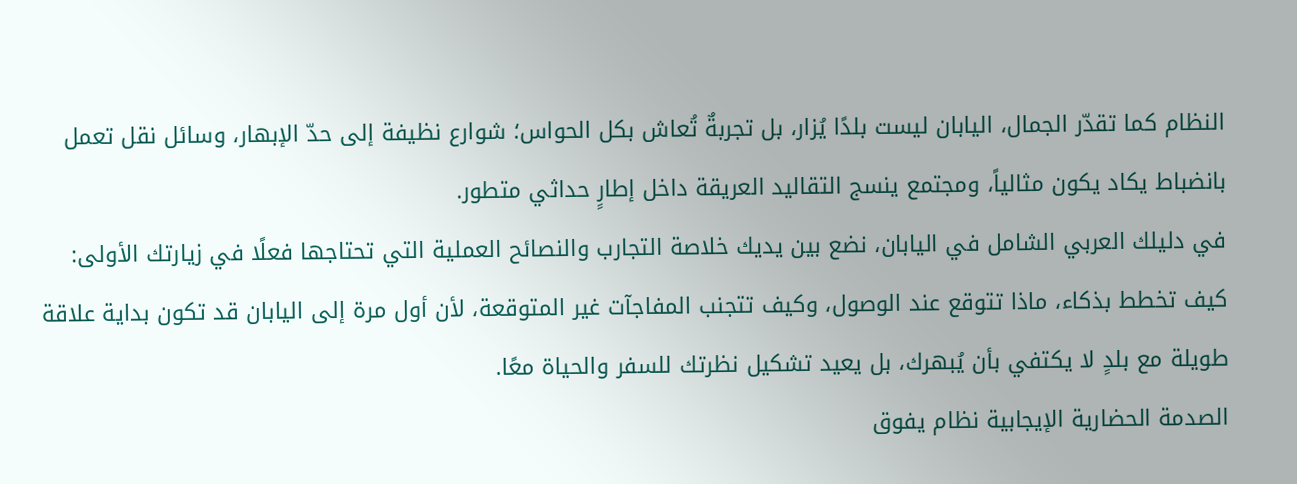النظام كما تقدّر الجمال، اليابان ليست بلدًا يُزار، بل تجربةٌ تُعاش بكل الحواس؛ شوارع نظيفة إلى حدّ الإبهار، وسائل نقل تعمل بانضباط يكاد يكون مثالياً، ومجتمع ينسج التقاليد العريقة داخل إطارٍ حداثي متطور.
في دليلك العربي الشامل في اليابان، نضع بين يديك خلاصة التجارب والنصائح العملية التي تحتاجها فعلًا في زيارتك الأولى: كيف تخطط بذكاء، ماذا تتوقع عند الوصول، وكيف تتجنب المفاجآت غير المتوقعة، لأن أول مرة إلى اليابان قد تكون بداية علاقة طويلة مع بلدٍ لا يكتفي بأن يُبهرك، بل يعيد تشكيل نظرتك للسفر والحياة معًا.
الصدمة الحضارية الإيجابية نظام يفوق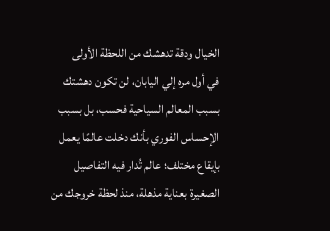الخيال ودقة تدهشك من اللحظة الأولى
في أول مره إلي اليابان، لن تكون دهشتك بسبب المعالم السياحية فحسب، بل بسبب الإحساس الفوري بأنك دخلت عالمًا يعمل بإيقاع مختلف؛ عالم تُدار فيه التفاصيل الصغيرة بعناية مذهلة، منذ لحظة خروجك من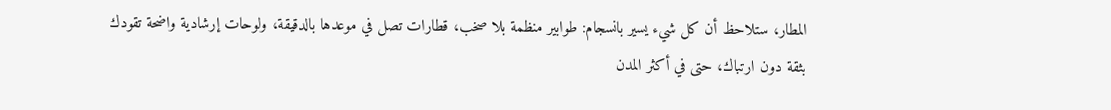المطار، ستلاحظ أن كل شيء يسير بانسجام: طوابير منظمة بلا صخب، قطارات تصل في موعدها بالدقيقة، ولوحات إرشادية واضحة تقودك بثقة دون ارتباك، حتى في أكثر المدن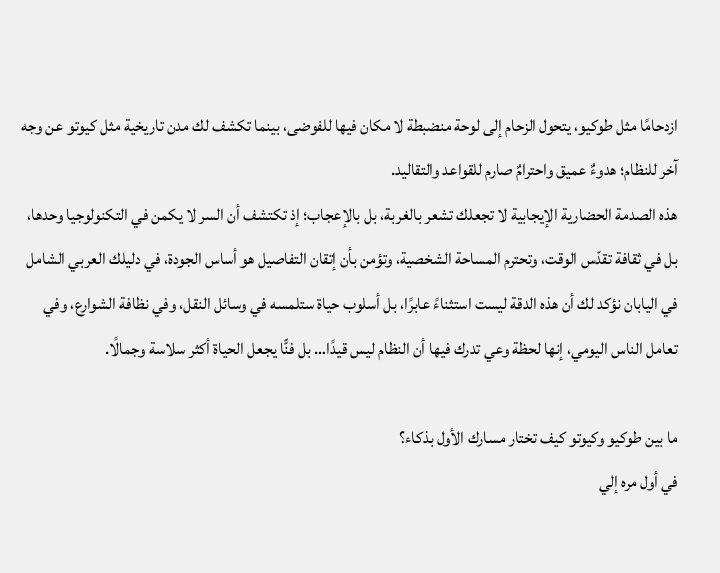ازدحامًا مثل طوكيو، يتحول الزحام إلى لوحة منضبطة لا مكان فيها للفوضى، بينما تكشف لك مدن تاريخية مثل كيوتو عن وجه آخر للنظام؛ هدوءٌ عميق واحترامٌ صارم للقواعد والتقاليد.
هذه الصدمة الحضارية الإيجابية لا تجعلك تشعر بالغربة، بل بالإعجاب؛ إذ تكتشف أن السر لا يكمن في التكنولوجيا وحدها، بل في ثقافة تقدّس الوقت، وتحترم المساحة الشخصية، وتؤمن بأن إتقان التفاصيل هو أساس الجودة، في دليلك العربي الشامل في اليابان نؤكد لك أن هذه الدقة ليست استثناءً عابرًا، بل أسلوب حياة ستلمسه في وسائل النقل، وفي نظافة الشوارع، وفي تعامل الناس اليومي، إنها لحظة وعي تدرك فيها أن النظام ليس قيدًا… بل فنًّا يجعل الحياة أكثر سلاسة وجمالًا.

ما بين طوكيو وكيوتو كيف تختار مسارك الأول بذكاء؟
في أول مره إلي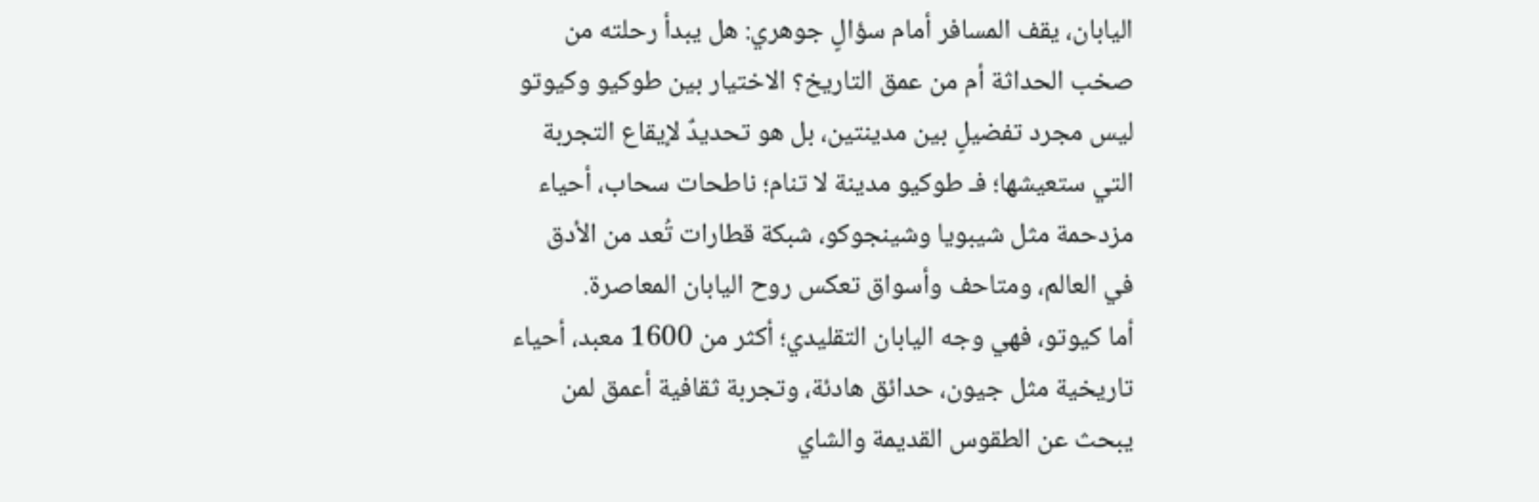اليابان، يقف المسافر أمام سؤالٍ جوهري: هل يبدأ رحلته من صخب الحداثة أم من عمق التاريخ؟ الاختيار بين طوكيو وكيوتو ليس مجرد تفضيلٍ بين مدينتين، بل هو تحديدٌ لإيقاع التجربة التي ستعيشها؛ فـ طوكيو مدينة لا تنام؛ ناطحات سحاب، أحياء مزدحمة مثل شيبويا وشينجوكو، شبكة قطارات تُعد من الأدق في العالم، ومتاحف وأسواق تعكس روح اليابان المعاصرة.
أما كيوتو، فهي وجه اليابان التقليدي؛ أكثر من 1600 معبد، أحياء تاريخية مثل جيون، حدائق هادئة، وتجربة ثقافية أعمق لمن يبحث عن الطقوس القديمة والشاي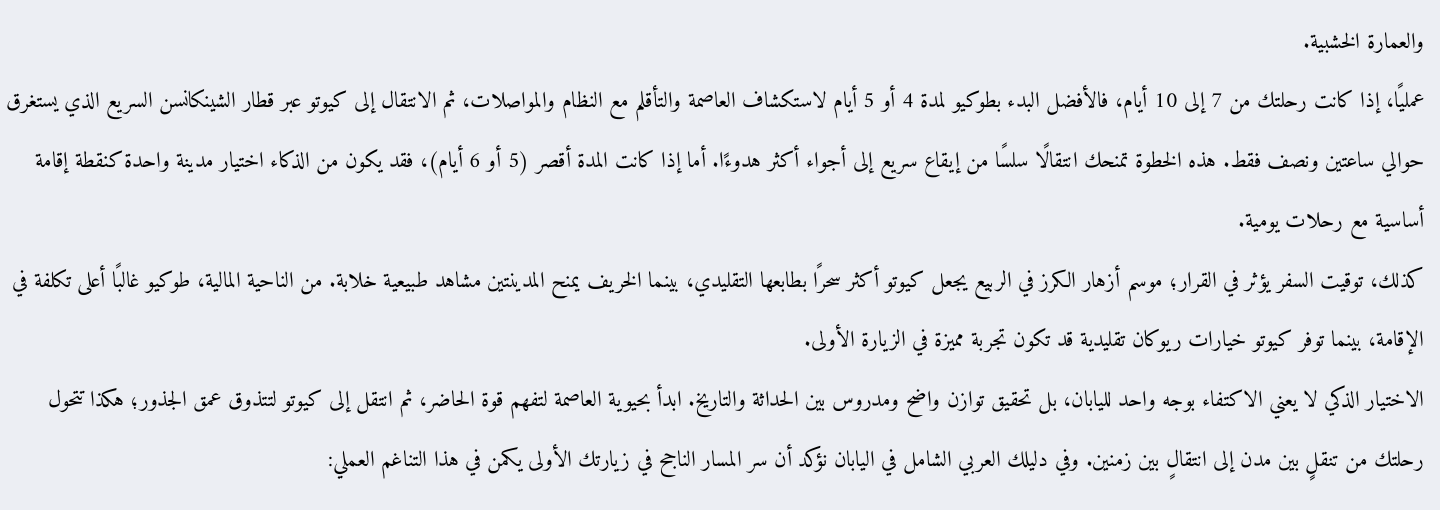والعمارة الخشبية.
عمليًا، إذا كانت رحلتك من 7 إلى 10 أيام، فالأفضل البدء بطوكيو لمدة 4 أو 5 أيام لاستكشاف العاصمة والتأقلم مع النظام والمواصلات، ثم الانتقال إلى كيوتو عبر قطار الشينكانسن السريع الذي يستغرق حوالي ساعتين ونصف فقط. هذه الخطوة تمنحك انتقالًا سلسًا من إيقاع سريع إلى أجواء أكثر هدوءًا. أما إذا كانت المدة أقصر (5 أو 6 أيام)، فقد يكون من الذكاء اختيار مدينة واحدة كنقطة إقامة أساسية مع رحلات يومية.
كذلك، توقيت السفر يؤثر في القرار؛ موسم أزهار الكرز في الربيع يجعل كيوتو أكثر سحرًا بطابعها التقليدي، بينما الخريف يمنح المدينتين مشاهد طبيعية خلابة. من الناحية المالية، طوكيو غالبًا أعلى تكلفة في الإقامة، بينما توفر كيوتو خيارات ريوكان تقليدية قد تكون تجربة مميزة في الزيارة الأولى.
الاختيار الذكي لا يعني الاكتفاء بوجه واحد لليابان، بل تحقيق توازن واضح ومدروس بين الحداثة والتاريخ. ابدأ بحيوية العاصمة لتفهم قوة الحاضر، ثم انتقل إلى كيوتو لتتذوق عمق الجذور؛ هكذا تتحول رحلتك من تنقلٍ بين مدن إلى انتقالٍ بين زمنين. وفي دليلك العربي الشامل في اليابان نؤكد أن سر المسار الناجح في زيارتك الأولى يكمن في هذا التناغم العملي: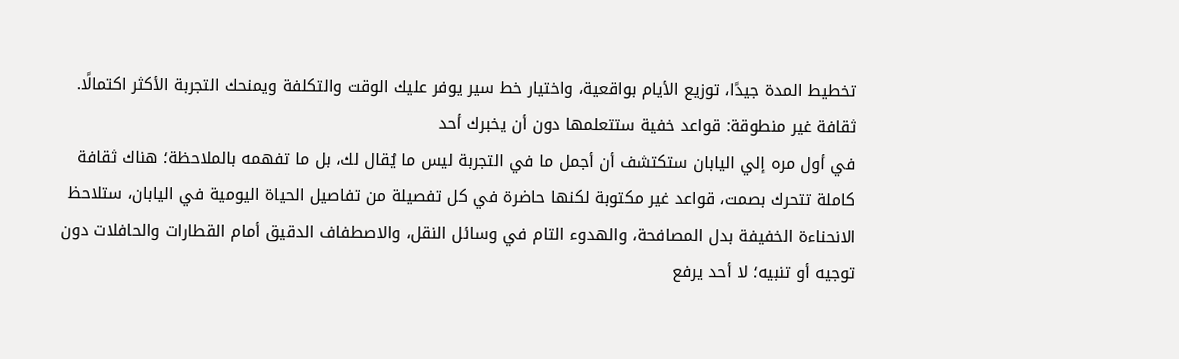تخطيط المدة جيدًا، توزيع الأيام بواقعية، واختيار خط سير يوفر عليك الوقت والتكلفة ويمنحك التجربة الأكثر اكتمالًا.
ثقافة غير منطوقة: قواعد خفية ستتعلمها دون أن يخبرك أحد
في أول مره إلي اليابان ستكتشف أن أجمل ما في التجربة ليس ما يُقال لك، بل ما تفهمه بالملاحظة؛ هناك ثقافة كاملة تتحرك بصمت، قواعد غير مكتوبة لكنها حاضرة في كل تفصيلة من تفاصيل الحياة اليومية في اليابان، ستلاحظ الانحناءة الخفيفة بدل المصافحة، والهدوء التام في وسائل النقل، والاصطفاف الدقيق أمام القطارات والحافلات دون توجيه أو تنبيه؛ لا أحد يرفع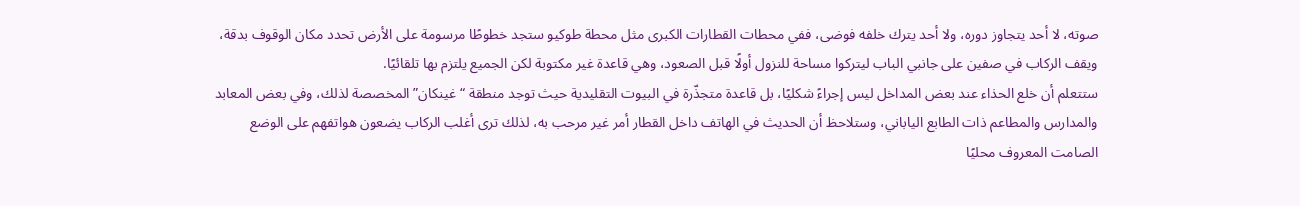صوته، لا أحد يتجاوز دوره، ولا أحد يترك خلفه فوضى، ففي محطات القطارات الكبرى مثل محطة طوكيو ستجد خطوطًا مرسومة على الأرض تحدد مكان الوقوف بدقة، ويقف الركاب في صفين على جانبي الباب ليتركوا مساحة للنزول أولًا قبل الصعود، وهي قاعدة غير مكتوبة لكن الجميع يلتزم بها تلقائيًا.
ستتعلم أن خلع الحذاء عند بعض المداخل ليس إجراءً شكليًا، بل قاعدة متجذّرة في البيوت التقليدية حيث توجد منطقة “غينكان” المخصصة لذلك، وفي بعض المعابد والمدارس والمطاعم ذات الطابع الياباني، وستلاحظ أن الحديث في الهاتف داخل القطار أمر غير مرحب به، لذلك ترى أغلب الركاب يضعون هواتفهم على الوضع الصامت المعروف محليًا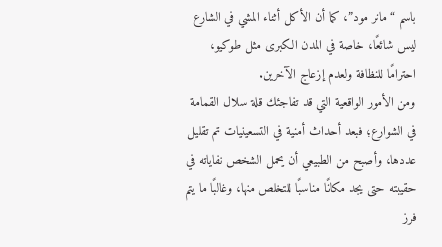باسم “مانر مود”، كما أن الأكل أثناء المشي في الشارع ليس شائعًا، خاصة في المدن الكبرى مثل طوكيو، احترامًا للنظافة ولعدم إزعاج الآخرين.
ومن الأمور الواقعية التي قد تفاجئك قلة سلال القمامة في الشوارع؛ فبعد أحداث أمنية في التسعينيات تم تقليل عددها، وأصبح من الطبيعي أن يحمل الشخص نفاياته في حقيبته حتى يجد مكانًا مناسبًا للتخلص منها، وغالبًا ما يتم فرز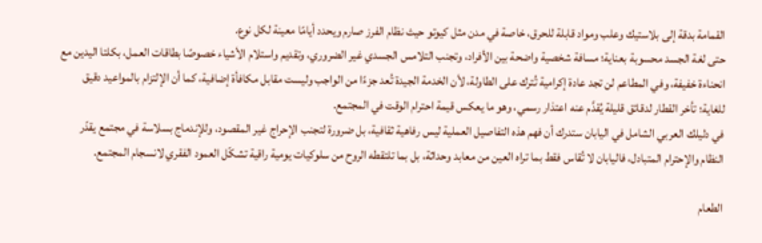القمامة بدقة إلى بلاستيك وعلب ومواد قابلة للحرق، خاصة في مدن مثل كيوتو حيث نظام الفرز صارم ويحدد أيامًا معينة لكل نوع.
حتى لغة الجسد محسوبة بعناية؛ مسافة شخصية واضحة بين الأفراد، وتجنب التلامس الجسدي غير الضروري، وتقديم واستلام الأشياء خصوصًا بطاقات العمل، بكلتا اليدين مع انحناءة خفيفة، وفي المطاعم لن تجد عادة إكرامية تُترك على الطاولة، لأن الخدمة الجيدة تُعد جزءًا من الواجب وليست مقابل مكافأة إضافية، كما أن الإلتزام بالمواعيد دقيق للغاية؛ تأخر القطار لدقائق قليلة يُقدَّم عنه اعتذار رسمي، وهو ما يعكس قيمة احترام الوقت في المجتمع.
في دليلك العربي الشامل في اليابان ستدرك أن فهم هذه التفاصيل العملية ليس رفاهية ثقافية، بل ضرورة لتجنب الإحراج غير المقصود، وللإندماج بسلاسة في مجتمع يقدّر النظام والإحترام المتبادل، فاليابان لا تُقاس فقط بما تراه العين من معابد وحداثة، بل بما تلتقطه الروح من سلوكيات يومية راقية تشكّل العمود الفقري لانسجام المجتمع.

الطعام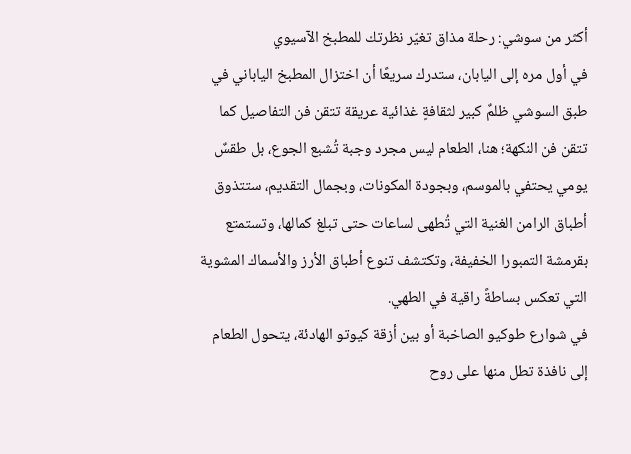أكثر من سوشي: رحلة مذاق تغيّر نظرتك للمطبخ الآسيوي
في أول مره إلى اليابان، ستدرك سريعًا أن اختزال المطبخ الياباني في طبق السوشي ظلمٌ كبير لثقافةٍ غذائية عريقة تتقن فن التفاصيل كما تتقن فن النكهة؛ هنا، الطعام ليس مجرد وجبة تُشبع الجوع، بل طقسٌ يومي يحتفي بالموسم، وبجودة المكونات، وبجمال التقديم، ستتذوق أطباق الرامن الغنية التي تُطهى لساعات حتى تبلغ كمالها، وتستمتع بقرمشة التمبورا الخفيفة، وتكتشف تنوع أطباق الأرز والأسماك المشوية التي تعكس بساطةً راقية في الطهي.
في شوارع طوكيو الصاخبة أو بين أزقة كيوتو الهادئة، يتحول الطعام إلى نافذة تطل منها على روح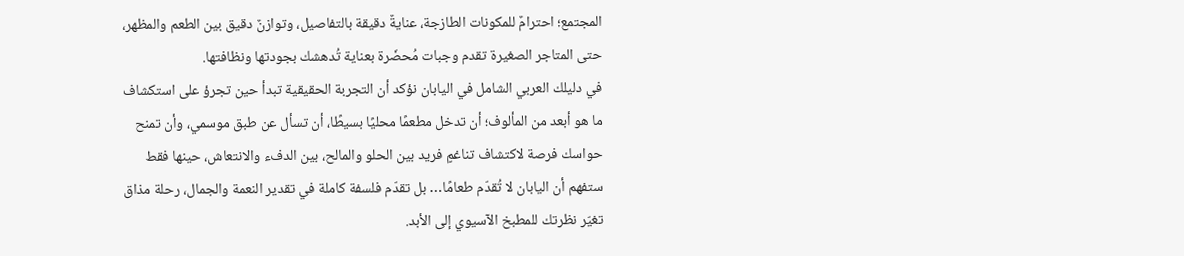المجتمع؛ احترامٌ للمكونات الطازجة، عنايةٌ دقيقة بالتفاصيل، وتوازنٌ دقيق بين الطعم والمظهر، حتى المتاجر الصغيرة تقدم وجبات مُحضّرة بعناية تُدهشك بجودتها ونظافتها.
في دليلك العربي الشامل في اليابان نؤكد أن التجربة الحقيقية تبدأ حين تجرؤ على استكشاف ما هو أبعد من المألوف؛ أن تدخل مطعمًا محليًا بسيطًا، أن تسأل عن طبق موسمي، وأن تمنح حواسك فرصة لاكتشاف تناغمٍ فريد بين الحلو والمالح، بين الدفء والانتعاش، حينها فقط ستفهم أن اليابان لا تُقدّم طعامًا… بل تقدّم فلسفة كاملة في تقدير النعمة والجمال، رحلة مذاق تغيّر نظرتك للمطبخ الآسيوي إلى الأبد.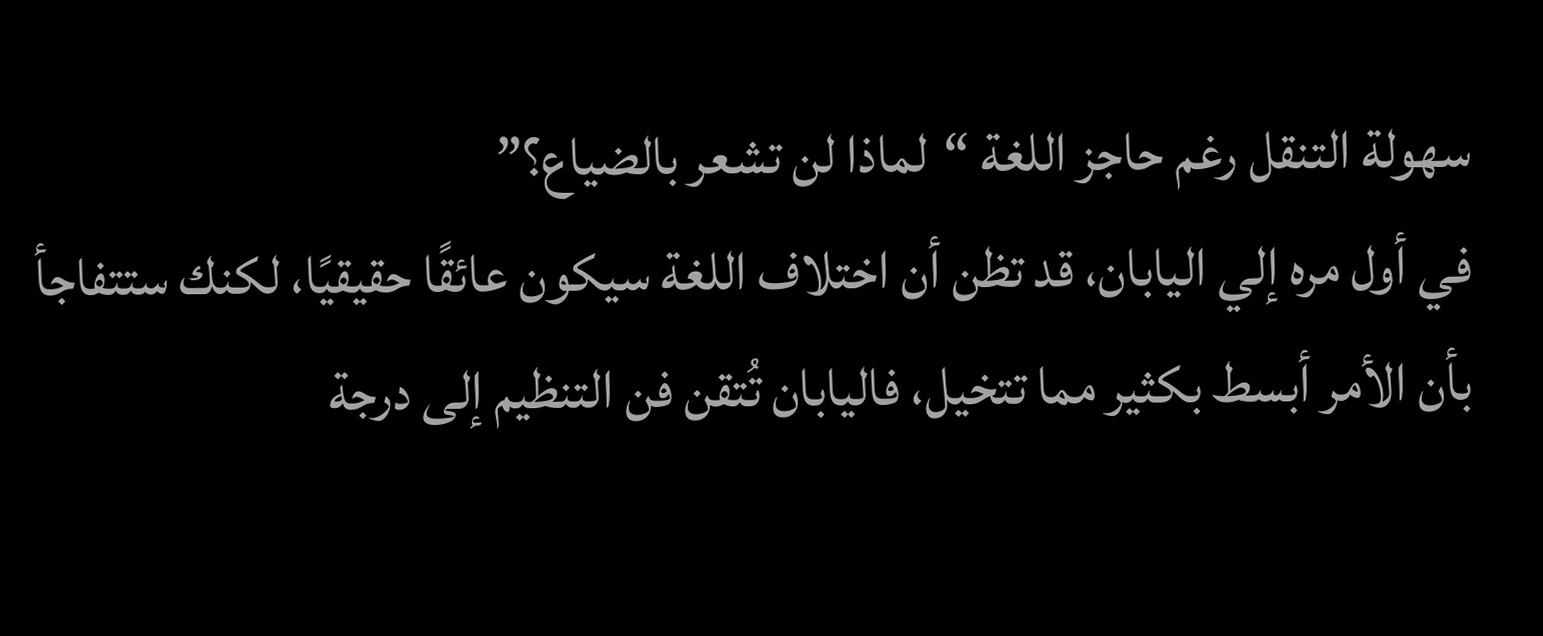سهولة التنقل رغم حاجز اللغة “لماذا لن تشعر بالضياع؟”
في أول مره إلي اليابان، قد تظن أن اختلاف اللغة سيكون عائقًا حقيقيًا، لكنك ستتفاجأ بأن الأمر أبسط بكثير مما تتخيل، فاليابان تُتقن فن التنظيم إلى درجة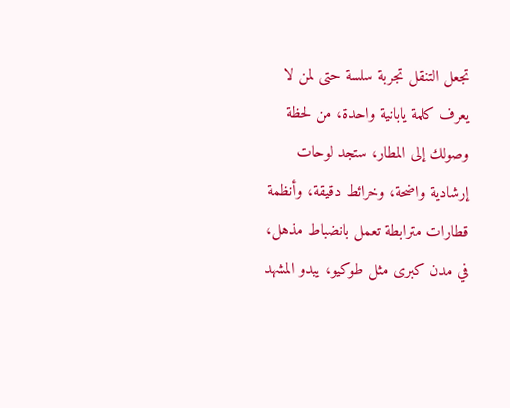تجعل التنقل تجربة سلسة حتى لمن لا يعرف كلمة يابانية واحدة، من لحظة وصولك إلى المطار، ستجد لوحات إرشادية واضحة، وخرائط دقيقة، وأنظمة قطارات مترابطة تعمل بانضباط مذهل، في مدن كبرى مثل طوكيو، يبدو المشهد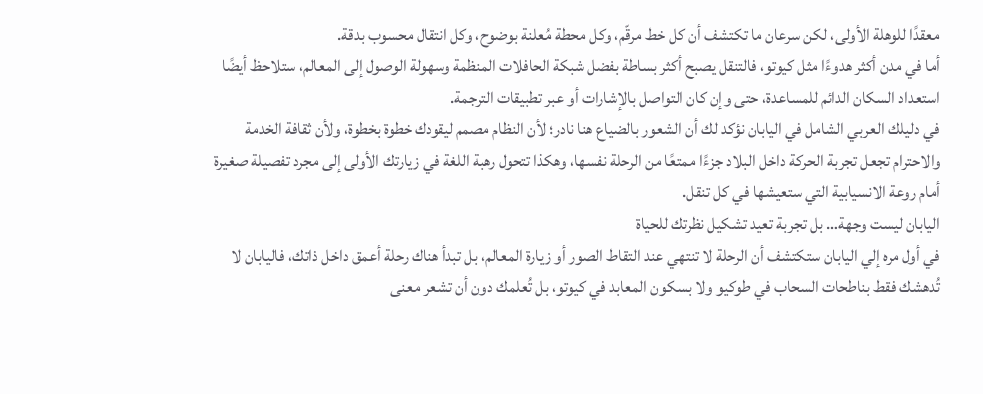معقدًا للوهلة الأولى، لكن سرعان ما تكتشف أن كل خط مرقّم، وكل محطة مُعلنة بوضوح، وكل انتقال محسوب بدقة.
أما في مدن أكثر هدوءًا مثل كيوتو، فالتنقل يصبح أكثر بساطة بفضل شبكة الحافلات المنظمة وسهولة الوصول إلى المعالم، ستلاحظ أيضًا استعداد السكان الدائم للمساعدة، حتى وإن كان التواصل بالإشارات أو عبر تطبيقات الترجمة.
في دليلك العربي الشامل في اليابان نؤكد لك أن الشعور بالضياع هنا نادر؛ لأن النظام مصمم ليقودك خطوة بخطوة، ولأن ثقافة الخدمة والاحترام تجعل تجربة الحركة داخل البلاد جزءًا ممتعًا من الرحلة نفسها، وهكذا تتحول رهبة اللغة في زيارتك الأولى إلى مجرد تفصيلة صغيرة أمام روعة الانسيابية التي ستعيشها في كل تنقل.
اليابان ليست وجهة… بل تجربة تعيد تشكيل نظرتك للحياة
في أول مره إلي اليابان ستكتشف أن الرحلة لا تنتهي عند التقاط الصور أو زيارة المعالم، بل تبدأ هناك رحلة أعمق داخل ذاتك، فاليابان لا تُدهشك فقط بناطحات السحاب في طوكيو ولا بسكون المعابد في كيوتو، بل تُعلمك دون أن تشعر معنى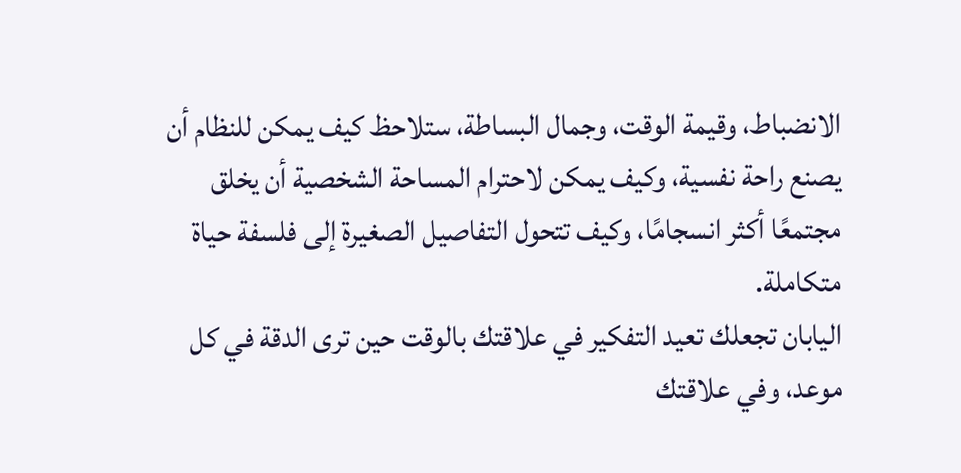الانضباط، وقيمة الوقت، وجمال البساطة، ستلاحظ كيف يمكن للنظام أن يصنع راحة نفسية، وكيف يمكن لاحترام المساحة الشخصية أن يخلق مجتمعًا أكثر انسجامًا، وكيف تتحول التفاصيل الصغيرة إلى فلسفة حياة متكاملة.
اليابان تجعلك تعيد التفكير في علاقتك بالوقت حين ترى الدقة في كل موعد، وفي علاقتك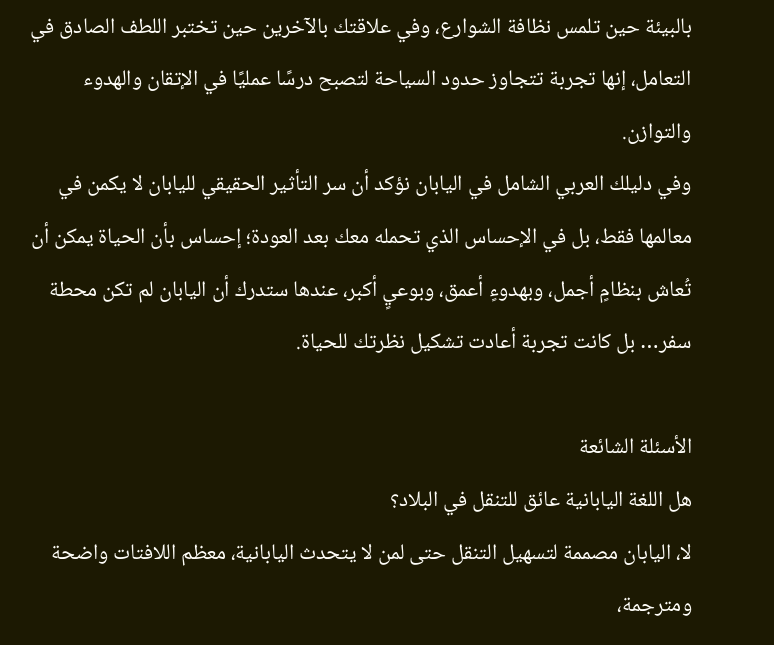بالبيئة حين تلمس نظافة الشوارع، وفي علاقتك بالآخرين حين تختبر اللطف الصادق في التعامل، إنها تجربة تتجاوز حدود السياحة لتصبح درسًا عمليًا في الإتقان والهدوء والتوازن.
وفي دليلك العربي الشامل في اليابان نؤكد أن سر التأثير الحقيقي لليابان لا يكمن في معالمها فقط، بل في الإحساس الذي تحمله معك بعد العودة؛ إحساس بأن الحياة يمكن أن تُعاش بنظامٍ أجمل، وبهدوءٍ أعمق، وبوعيٍ أكبر، عندها ستدرك أن اليابان لم تكن محطة سفر… بل كانت تجربة أعادت تشكيل نظرتك للحياة.

الأسئلة الشائعة
هل اللغة اليابانية عائق للتنقل في البلاد؟
لا، اليابان مصممة لتسهيل التنقل حتى لمن لا يتحدث اليابانية، معظم اللافتات واضحة ومترجمة،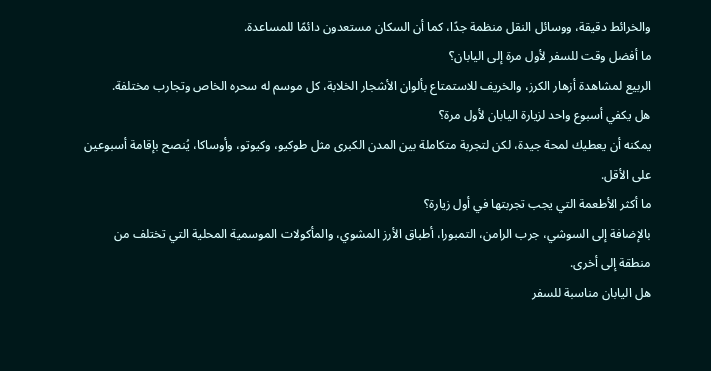والخرائط دقيقة، ووسائل النقل منظمة جدًا، كما أن السكان مستعدون دائمًا للمساعدة.
ما أفضل وقت للسفر لأول مرة إلى اليابان؟
الربيع لمشاهدة أزهار الكرز، والخريف للاستمتاع بألوان الأشجار الخلابة، كل موسم له سحره الخاص وتجارب مختلفة.
هل يكفي أسبوع واحد لزيارة اليابان لأول مرة؟
يمكنه أن يعطيك لمحة جيدة، لكن لتجربة متكاملة بين المدن الكبرى مثل طوكيو، وكيوتو، وأوساكا، يُنصح بإقامة أسبوعين على الأقل.
ما أكثر الأطعمة التي يجب تجربتها في أول زيارة؟
بالإضافة إلى السوشي، جرب الرامن، التمبورا، أطباق الأرز المشوي، والمأكولات الموسمية المحلية التي تختلف من منطقة إلى أخرى.
هل اليابان مناسبة للسفر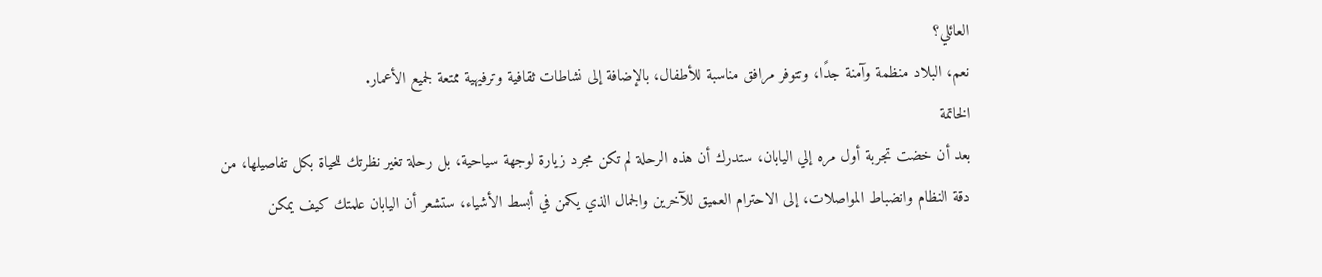العائلي؟
نعم، البلاد منظمة وآمنة جدًا، وتتوفر مرافق مناسبة للأطفال، بالإضافة إلى نشاطات ثقافية وترفيهية ممتعة لجميع الأعمار.
الخاتمة
بعد أن خضت تجربة أول مره إلي اليابان، ستدرك أن هذه الرحلة لم تكن مجرد زيارة لوجهة سياحية، بل رحلة تغير نظرتك للحياة بكل تفاصيلها، من دقة النظام وانضباط المواصلات، إلى الاحترام العميق للآخرين والجمال الذي يكمن في أبسط الأشياء، ستشعر أن اليابان علمتك كيف يمكن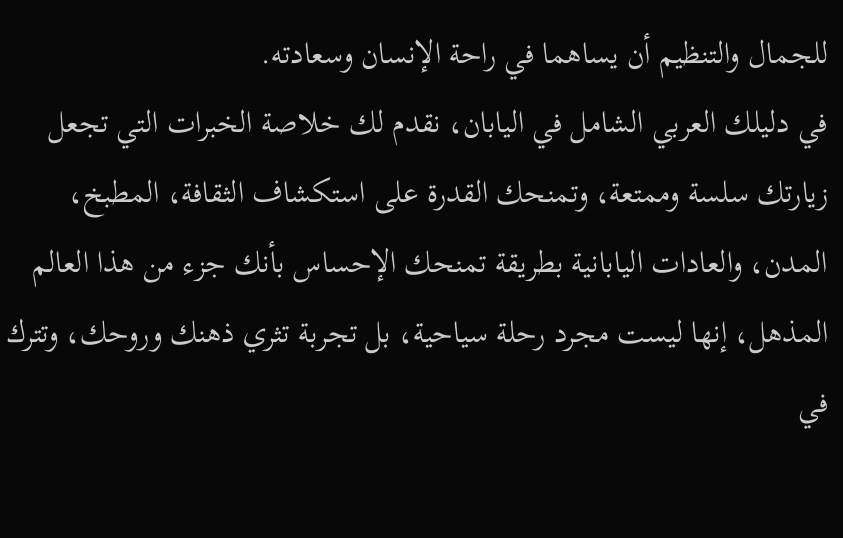للجمال والتنظيم أن يساهما في راحة الإنسان وسعادته.
في دليلك العربي الشامل في اليابان، نقدم لك خلاصة الخبرات التي تجعل زيارتك سلسة وممتعة، وتمنحك القدرة على استكشاف الثقافة، المطبخ، المدن، والعادات اليابانية بطريقة تمنحك الإحساس بأنك جزء من هذا العالم المذهل، إنها ليست مجرد رحلة سياحية، بل تجربة تثري ذهنك وروحك، وتترك في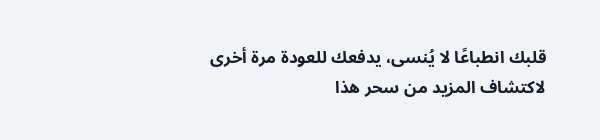قلبك انطباعًا لا يُنسى، يدفعك للعودة مرة أخرى لاكتشاف المزيد من سحر هذا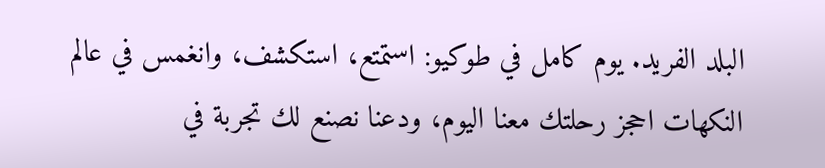البلد الفريد. يوم كامل في طوكيو: استمتع، استكشف، وانغمس في عالم النكهات احجز رحلتك معنا اليوم، ودعنا نصنع لك تجربة في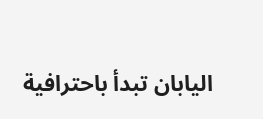اليابان تبدأ باحترافية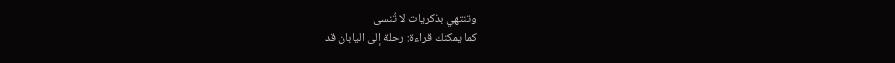وتنتهي بذكريات لا تُنسى
كما يمكنك قراءة: رحلة إلى اليابان قد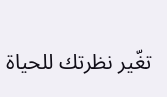تغّير نظرتك للحياة